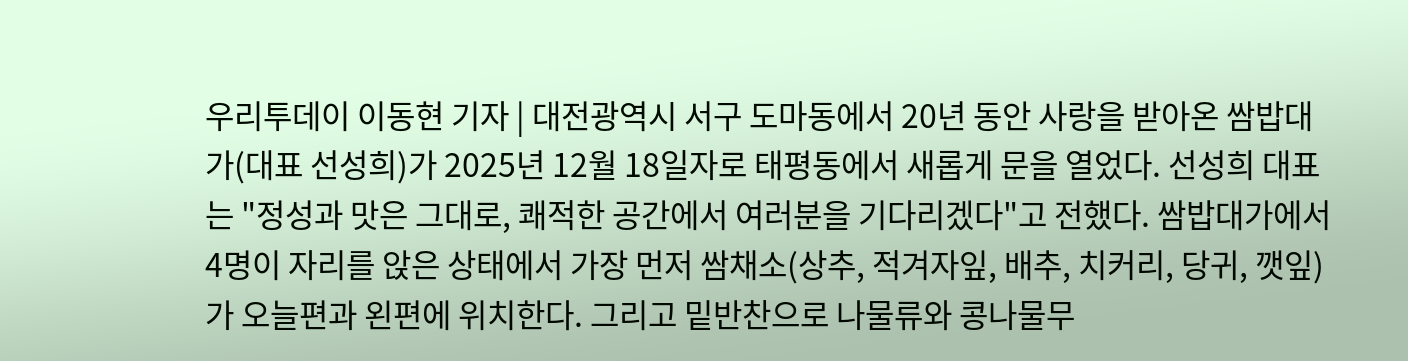우리투데이 이동현 기자 | 대전광역시 서구 도마동에서 20년 동안 사랑을 받아온 쌈밥대가(대표 선성희)가 2025년 12월 18일자로 태평동에서 새롭게 문을 열었다. 선성희 대표는 "정성과 맛은 그대로, 쾌적한 공간에서 여러분을 기다리겠다"고 전했다. 쌈밥대가에서 4명이 자리를 앉은 상태에서 가장 먼저 쌈채소(상추, 적겨자잎, 배추, 치커리, 당귀, 깻잎)가 오늘편과 왼편에 위치한다. 그리고 밑반찬으로 나물류와 콩나물무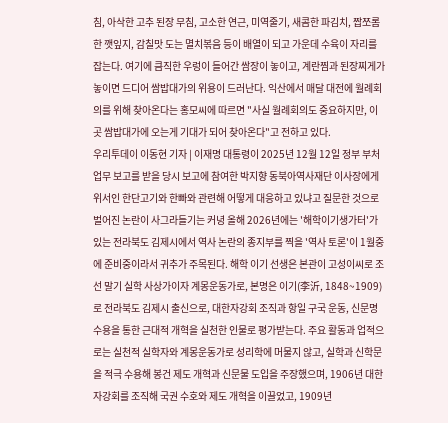침, 아삭한 고추 된장 무침, 고소한 연근, 미역줄기, 새콤한 파김치, 짭쪼롬한 깻잎지, 감칠맛 도는 멸치볶음 등이 배열이 되고 가운데 수육이 자리를 잡는다. 여기에 큼직한 우렁이 들어간 쌈장이 놓이고, 계란찜과 된장찌게가 놓이면 드디어 쌈밥대가의 위용이 드러난다. 익산에서 매달 대전에 월례회의를 위해 찾아온다는 홍모씨에 따르면 "사실 월례회의도 중요하지만, 이곳 쌈밥대가에 오는게 기대가 되어 찾아온다"고 전하고 있다.
우리투데이 이동현 기자 | 이재명 대통령이 2025년 12월 12일 정부 부처 업무 보고를 받을 당시 보고에 참여한 박지향 동북아역사재단 이사장에게 위서인 한단고기와 한빠와 관련해 어떻게 대응하고 있냐고 질문한 것으로 벌어진 논란이 사그라들기는 커녕 올해 2026년에는 '해학이기생가터'가 있는 전라북도 김제시에서 역사 논란의 종지부를 찍을 '역사 토론'이 1월중에 준비중이라서 귀추가 주목된다. 해학 이기 선생은 본관이 고성이씨로 조선 말기 실학 사상가이자 계몽운동가로, 본명은 이기(李沂, 1848~1909)로 전라북도 김제시 출신으로, 대한자강회 조직과 항일 구국 운동, 신문명 수용을 통한 근대적 개혁을 실천한 인물로 평가받는다. 주요 활동과 업적으로는 실천적 실학자와 계몽운동가로 성리학에 머물지 않고, 실학과 신학문을 적극 수용해 봉건 제도 개혁과 신문물 도입을 주장했으며, 1906년 대한자강회를 조직해 국권 수호와 제도 개혁을 이끌었고, 1909년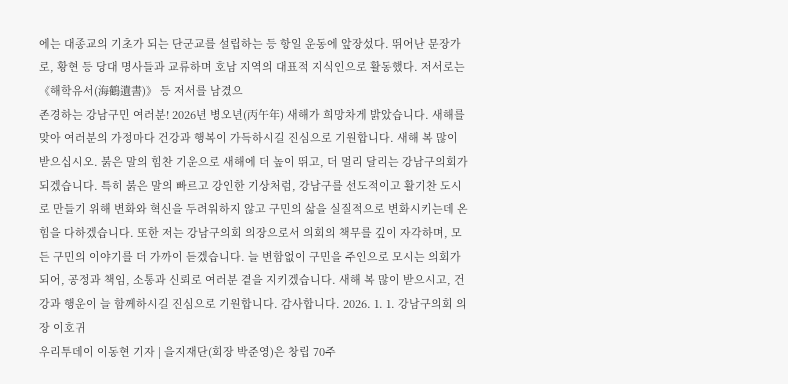에는 대종교의 기초가 되는 단군교를 설립하는 등 항일 운동에 앞장섰다. 뛰어난 문장가로, 황현 등 당대 명사들과 교류하며 호남 지역의 대표적 지식인으로 활동했다. 저서로는 《해학유서(海鶴遺書)》 등 저서를 남겼으
존경하는 강남구민 여러분! 2026년 병오년(丙午年) 새해가 희망차게 밝았습니다. 새해를 맞아 여러분의 가정마다 건강과 행복이 가득하시길 진심으로 기원합니다. 새해 복 많이 받으십시오. 붉은 말의 힘찬 기운으로 새해에 더 높이 뛰고, 더 멀리 달리는 강남구의회가 되겠습니다. 특히 붉은 말의 빠르고 강인한 기상처럼, 강남구를 선도적이고 활기찬 도시로 만들기 위해 변화와 혁신을 두려워하지 않고 구민의 삶을 실질적으로 변화시키는데 온 힘을 다하겠습니다. 또한 저는 강남구의회 의장으로서 의회의 책무를 깊이 자각하며, 모든 구민의 이야기를 더 가까이 듣겠습니다. 늘 변함없이 구민을 주인으로 모시는 의회가 되어, 공정과 책임, 소통과 신뢰로 여러분 곁을 지키겠습니다. 새해 복 많이 받으시고, 건강과 행운이 늘 함께하시길 진심으로 기원합니다. 감사합니다. 2026. 1. 1. 강남구의회 의장 이호귀
우리투데이 이동현 기자 | 을지재단(회장 박준영)은 창립 70주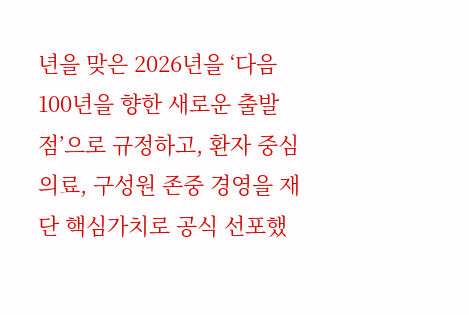년을 맞은 2026년을 ‘다음 100년을 향한 새로운 출발점’으로 규정하고, 환자 중심 의료, 구성원 존중 경영을 재단 핵심가치로 공식 선포했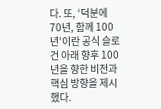다. 또, ‘덕분에 70년, 함께 100년’이란 공식 슬로건 아래 향후 100년을 향한 비전과 핵심 방향을 제시했다.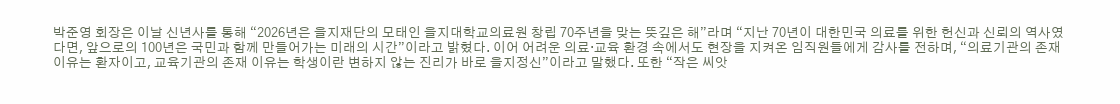박준영 회장은 이날 신년사를 통해 “2026년은 을지재단의 모태인 을지대학교의료원 창립 70주년을 맞는 뜻깊은 해”라며 “지난 70년이 대한민국 의료를 위한 헌신과 신뢰의 역사였다면, 앞으로의 100년은 국민과 함께 만들어가는 미래의 시간”이라고 밝혔다. 이어 어려운 의료·교육 환경 속에서도 현장을 지켜온 임직원들에게 감사를 전하며, “의료기관의 존재 이유는 환자이고, 교육기관의 존재 이유는 학생이란 변하지 않는 진리가 바로 을지정신”이라고 말했다. 또한 “작은 씨앗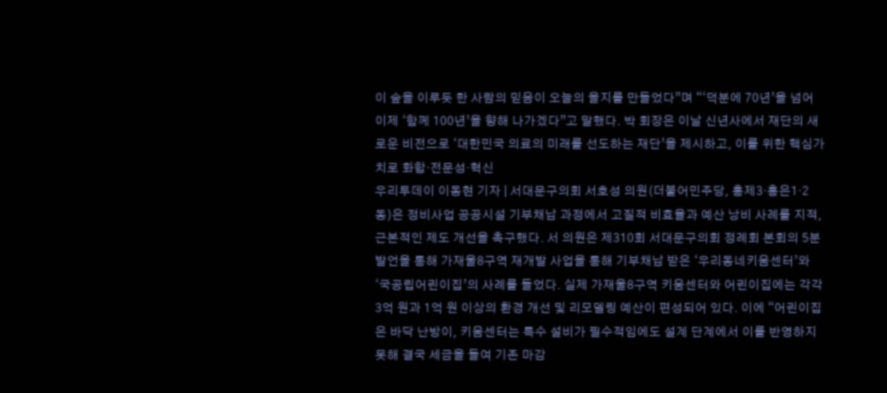이 숲을 이루듯 한 사람의 믿음이 오늘의 을지를 만들었다”며 “‘덕분에 70년’을 넘어 이제 ‘함께 100년’을 향해 나가겠다”고 말했다. 박 회장은 이날 신년사에서 재단의 새로운 비전으로 ‘대한민국 의료의 미래를 선도하는 재단’을 제시하고, 이를 위한 핵심가치로 화합·전문성·혁신
우리투데이 이동현 기자 | 서대문구의회 서호성 의원(더불어민주당, 홍제3·홍은1·2동)은 정비사업 공공시설 기부채납 과정에서 고질적 비효율과 예산 낭비 사례를 지적, 근본적인 제도 개선을 촉구했다. 서 의원은 제310회 서대문구의회 정례회 본회의 5분 발언을 통해 가재울8구역 재개발 사업을 통해 기부채납 받은 ‘우리동네키움센터’와 ‘국공립어린이집’의 사례를 들었다. 실제 가재울8구역 키움센터와 어린이집에는 각각 3억 원과 1억 원 이상의 환경 개선 및 리모델링 예산이 편성되어 있다. 이에 “어린이집은 바닥 난방이, 키움센터는 특수 설비가 필수적임에도 설계 단계에서 이를 반영하지 못해 결국 세금을 들여 기존 마감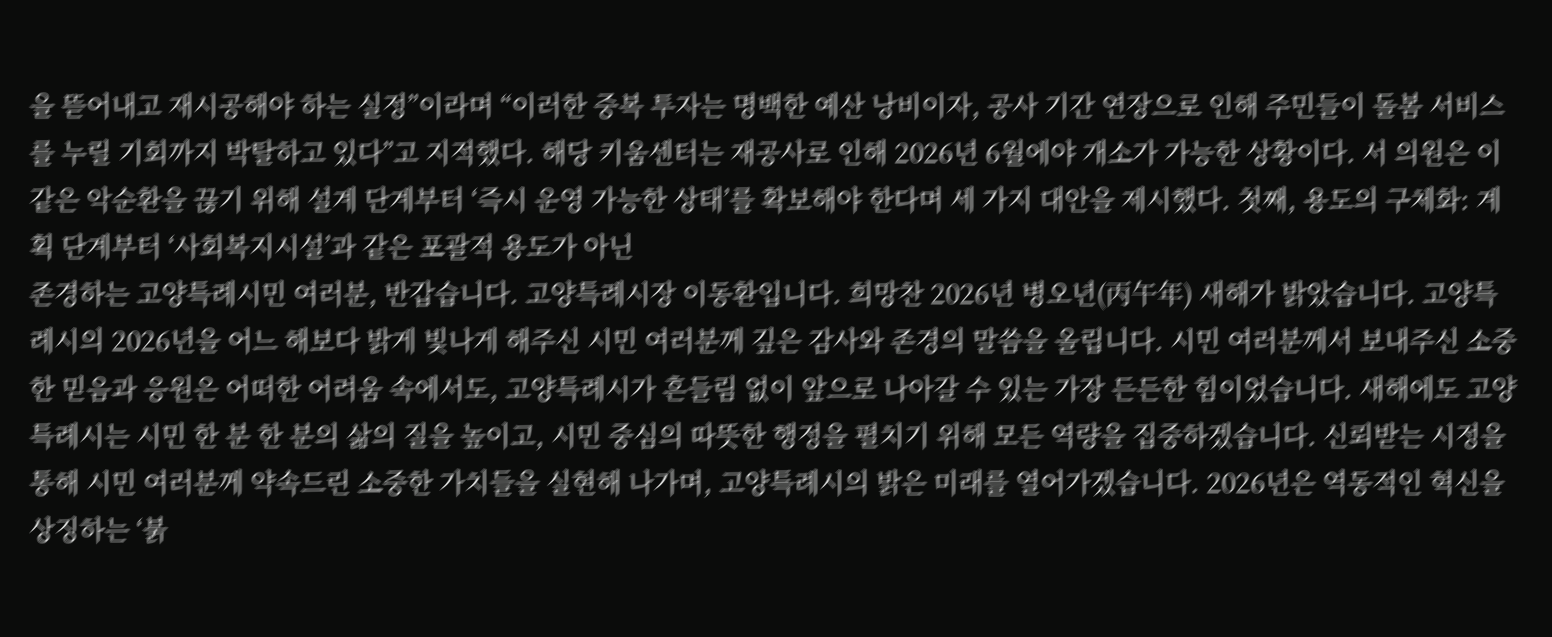을 뜯어내고 재시공해야 하는 실정”이라며 “이러한 중복 투자는 명백한 예산 낭비이자, 공사 기간 연장으로 인해 주민들이 돌봄 서비스를 누릴 기회까지 박탈하고 있다”고 지적했다. 해당 키움센터는 재공사로 인해 2026년 6월에야 개소가 가능한 상황이다. 서 의원은 이 같은 악순환을 끊기 위해 설계 단계부터 ‘즉시 운영 가능한 상태’를 확보해야 한다며 세 가지 대안을 제시했다. 첫째, 용도의 구체화: 계획 단계부터 ‘사회복지시설’과 같은 포괄적 용도가 아닌
존경하는 고양특례시민 여러분, 반갑습니다. 고양특례시장 이동환입니다. 희망찬 2026년 병오년(丙午年) 새해가 밝았습니다. 고양특례시의 2026년을 어느 해보다 밝게 빛나게 해주신 시민 여러분께 깊은 감사와 존경의 말씀을 올립니다. 시민 여러분께서 보내주신 소중한 믿음과 응원은 어떠한 어려움 속에서도, 고양특례시가 흔들림 없이 앞으로 나아갈 수 있는 가장 든든한 힘이었습니다. 새해에도 고양특례시는 시민 한 분 한 분의 삶의 질을 높이고, 시민 중심의 따뜻한 행정을 펼치기 위해 모든 역량을 집중하겠습니다. 신뢰받는 시정을 통해 시민 여러분께 약속드린 소중한 가치들을 실현해 나가며, 고양특례시의 밝은 미래를 열어가겠습니다. 2026년은 역동적인 혁신을 상징하는 ‘붉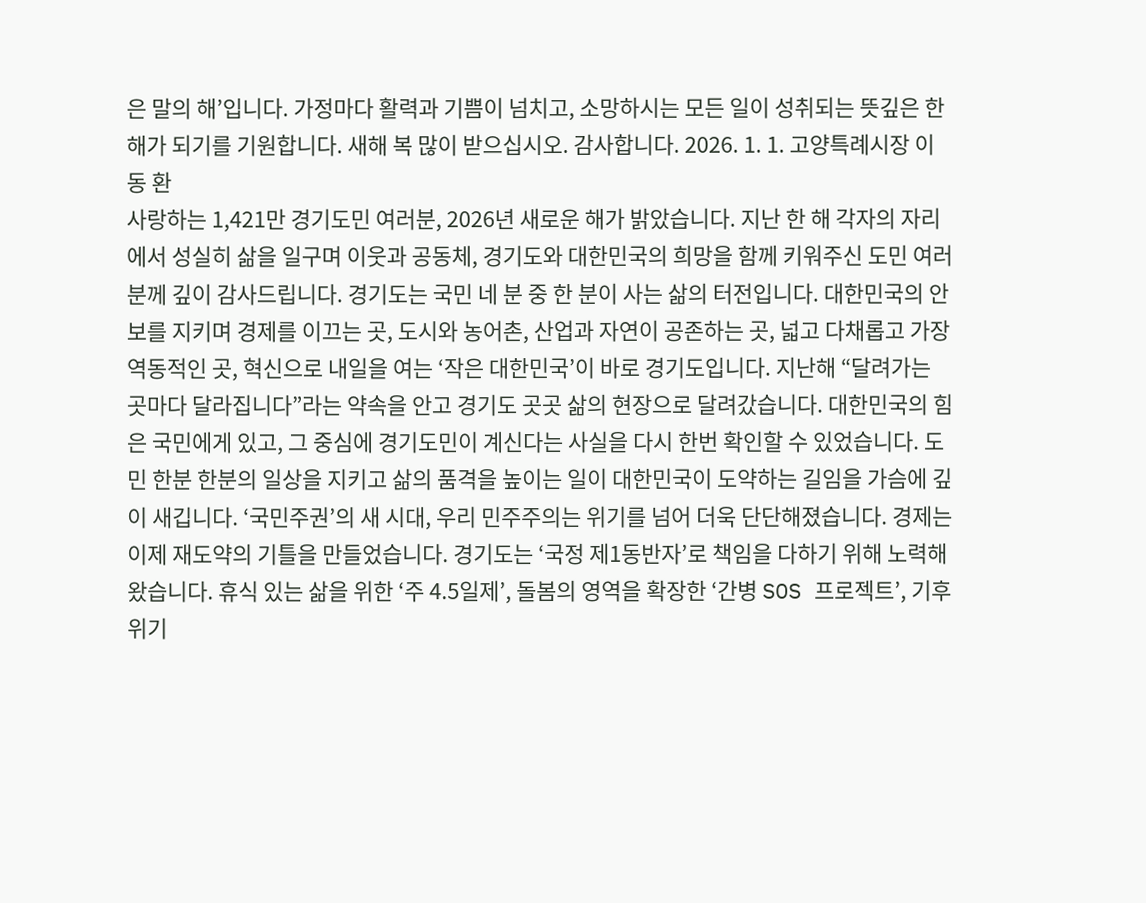은 말의 해’입니다. 가정마다 활력과 기쁨이 넘치고, 소망하시는 모든 일이 성취되는 뜻깊은 한 해가 되기를 기원합니다. 새해 복 많이 받으십시오. 감사합니다. 2026. 1. 1. 고양특례시장 이 동 환
사랑하는 1,421만 경기도민 여러분, 2026년 새로운 해가 밝았습니다. 지난 한 해 각자의 자리에서 성실히 삶을 일구며 이웃과 공동체, 경기도와 대한민국의 희망을 함께 키워주신 도민 여러분께 깊이 감사드립니다. 경기도는 국민 네 분 중 한 분이 사는 삶의 터전입니다. 대한민국의 안보를 지키며 경제를 이끄는 곳, 도시와 농어촌, 산업과 자연이 공존하는 곳, 넓고 다채롭고 가장 역동적인 곳, 혁신으로 내일을 여는 ‘작은 대한민국’이 바로 경기도입니다. 지난해 “달려가는 곳마다 달라집니다”라는 약속을 안고 경기도 곳곳 삶의 현장으로 달려갔습니다. 대한민국의 힘은 국민에게 있고, 그 중심에 경기도민이 계신다는 사실을 다시 한번 확인할 수 있었습니다. 도민 한분 한분의 일상을 지키고 삶의 품격을 높이는 일이 대한민국이 도약하는 길임을 가슴에 깊이 새깁니다. ‘국민주권’의 새 시대, 우리 민주주의는 위기를 넘어 더욱 단단해졌습니다. 경제는 이제 재도약의 기틀을 만들었습니다. 경기도는 ‘국정 제1동반자’로 책임을 다하기 위해 노력해왔습니다. 휴식 있는 삶을 위한 ‘주 4.5일제’, 돌봄의 영역을 확장한 ‘간병 SOS 프로젝트’, 기후위기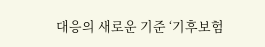대응의 새로운 기준 ‘기후보험